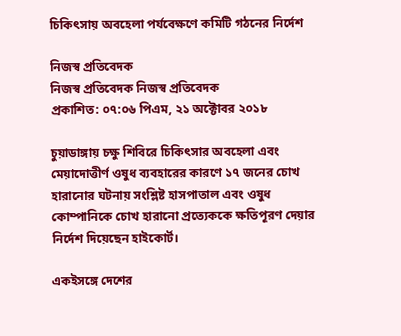চিকিৎসায় অবহেলা পর্যবেক্ষণে কমিটি গঠনের নির্দেশ

নিজস্ব প্রতিবেদক
নিজস্ব প্রতিবেদক নিজস্ব প্রতিবেদক
প্রকাশিত: ০৭:০৬ পিএম, ২১ অক্টোবর ২০১৮

চুয়াডাঙ্গায় চক্ষু শিবিরে চিকিৎসার অবহেলা এবং মেয়াদোত্তীর্ণ ওষুধ ব্যবহারের কারণে ১৭ জনের চোখ হারানোর ঘটনায় সংশ্লিষ্ট হাসপাতাল এবং ওষুধ কোম্পানিকে চোখ হারানো প্রত্যেককে ক্ষতিপূরণ দেয়ার নির্দেশ দিয়েছেন হাইকোর্ট।

একইসঙ্গে দেশের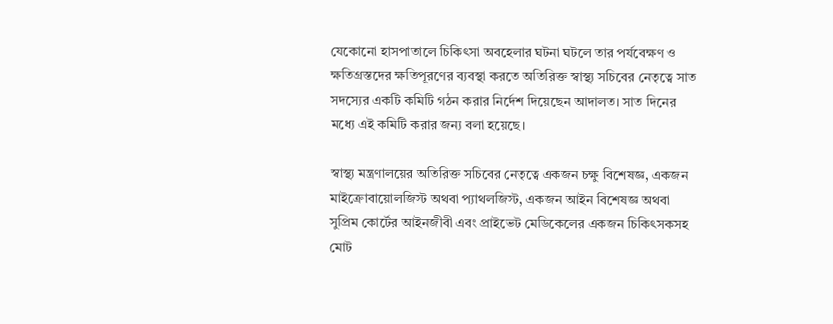যেকোনো হাসপাতালে চিকিৎসা অবহেলার ঘটনা ঘটলে তার পর্যবেক্ষণ ও ক্ষতিগ্রস্তদের ক্ষতিপূরণের ব্যবস্থা করতে অতিরিক্ত স্বাস্থ্য সচিবের নেতৃত্বে সাত সদস্যের একটি কমিটি গঠন করার নির্দেশ দিয়েছেন আদালত। সাত দিনের মধ্যে এই কমিটি করার জন্য বলা হয়েছে।

স্বাস্থ্য মন্ত্রণালয়ের অতিরিক্ত সচিবের নেতৃত্বে একজন চক্ষু বিশেষজ্ঞ, একজন মাইক্রোবায়োলজিস্ট অথবা প্যাথলজিস্ট, একজন আইন বিশেষজ্ঞ অথবা সুপ্রিম কোর্টের আইনজীবী এবং প্রাইভেট মেডিকেলের একজন চিকিৎসকসহ মোট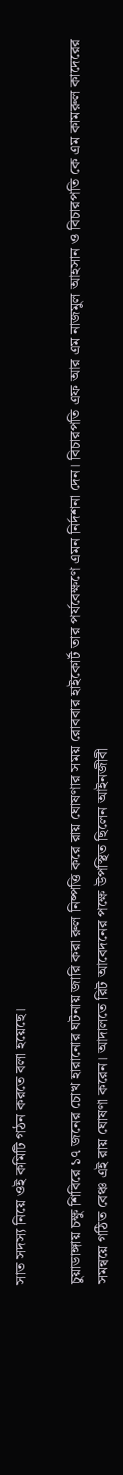সাত সদস্য নিয়ে ওই কমিটি গঠন করতে বলা হয়েছে।

চুয়াডাঙ্গায় চক্ষু শিবিরে ১৭ জনের চোখ হারানোর ঘটনায় জারি করা রুল নিষ্পত্তি করে রায় ঘোষণার সময় রোববার হাইকোর্ট তার পর্যবেক্ষণে এমন নির্দশনা দেন। বিচারপতি এফ আর এম নাজমুল আহসান ও বিচারপতি কে এম কামরুল কাদেরের সমন্বয়ে গঠিত বেঞ্চ এই রায় ঘোষণা করেন। আদালতে রিট আবেদনের পক্ষে উপস্থিত ছিলেন আইনজীবী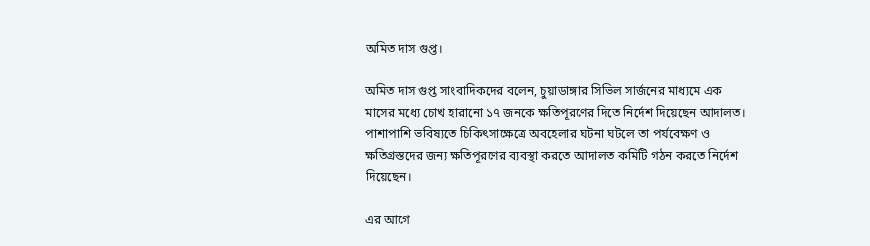অমিত দাস গুপ্ত।

অমিত দাস গুপ্ত সাংবাদিকদের বলেন, চুয়াডাঙ্গার সিভিল সার্জনের মাধ্যমে এক মাসের মধ্যে চোখ হারানো ১৭ জনকে ক্ষতিপূরণের দিতে নির্দেশ দিয়েছেন আদালত। পাশাপাশি ভবিষ্যতে চিকিৎসাক্ষেত্রে অবহেলার ঘটনা ঘটলে তা পর্যবেক্ষণ ও ক্ষতিগ্রস্তদের জন্য ক্ষতিপূরণের ব্যবস্থা করতে আদালত কমিটি গঠন করতে নির্দেশ দিয়েছেন।

এর আগে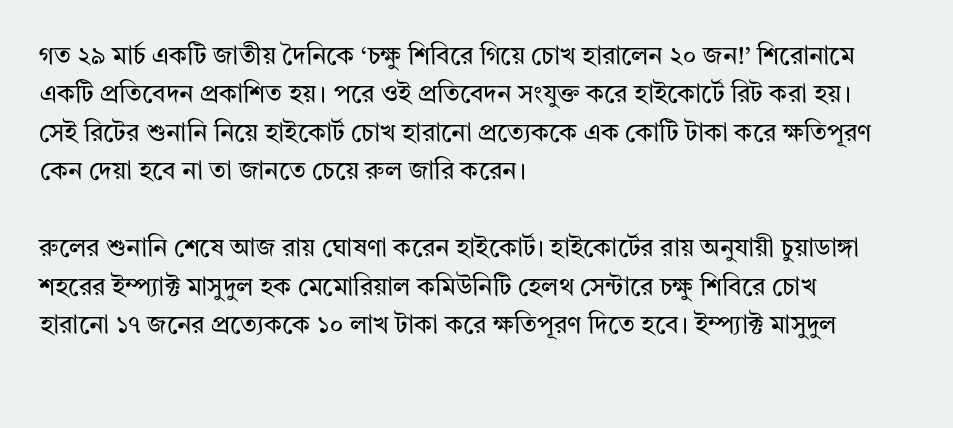গত ২৯ মার্চ একটি জাতীয় দৈনিকে ‘চক্ষু শিবিরে গিয়ে চোখ হারালেন ২০ জন!’ শিরোনামে একটি প্রতিবেদন প্রকাশিত হয়। পরে ওই প্রতিবেদন সংযুক্ত করে হাইকোর্টে রিট করা হয়। সেই রিটের শুনানি নিয়ে হাইকোর্ট চোখ হারানো প্রত্যেককে এক কোটি টাকা করে ক্ষতিপূরণ কেন দেয়া হবে না তা জানতে চেয়ে রুল জারি করেন।

রুলের শুনানি শেষে আজ রায় ঘোষণা করেন হাইকোর্ট। হাইকোর্টের রায় অনুযায়ী চুয়াডাঙ্গা শহরের ইম্প্যাক্ট মাসুদুল হক মেমোরিয়াল কমিউনিটি হেলথ সেন্টারে চক্ষু শিবিরে চোখ হারানো ১৭ জনের প্রত্যেককে ১০ লাখ টাকা করে ক্ষতিপূরণ দিতে হবে। ইম্প্যাক্ট মাসুদুল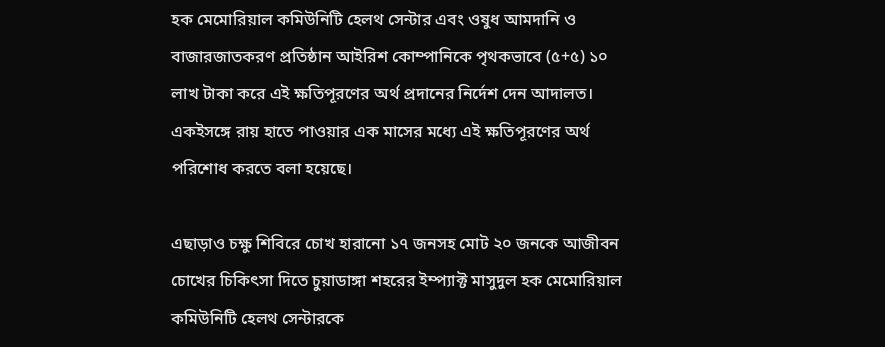হক মেমোরিয়াল কমিউনিটি হেলথ সেন্টার এবং ওষুধ আমদানি ও বাজারজাতকরণ প্রতিষ্ঠান আইরিশ কোম্পানিকে পৃথকভাবে (৫+৫) ১০ লাখ টাকা করে এই ক্ষতিপূরণের অর্থ প্রদানের নির্দেশ দেন আদালত। একইসঙ্গে রায় হাতে পাওয়ার এক মাসের মধ্যে এই ক্ষতিপূরণের অর্থ পরিশোধ করতে বলা হয়েছে।

এছাড়াও চক্ষু শিবিরে চোখ হারানো ১৭ জনসহ মোট ২০ জনকে আজীবন চোখের চিকিৎসা দিতে চুয়াডাঙ্গা শহরের ইম্প্যাক্ট মাসুদুল হক মেমোরিয়াল কমিউনিটি হেলথ সেন্টারকে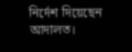নির্দেশ দিয়েছেন আদালত।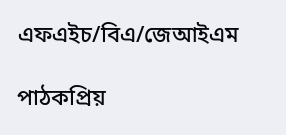এফএইচ/বিএ/জেআইএম

পাঠকপ্রিয়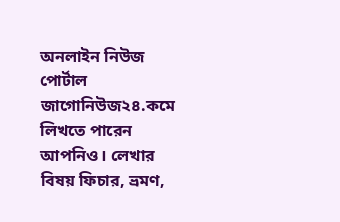অনলাইন নিউজ পোর্টাল জাগোনিউজ২৪.কমে লিখতে পারেন আপনিও। লেখার বিষয় ফিচার, ভ্রমণ,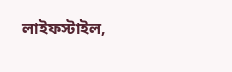লাইফস্টাইল,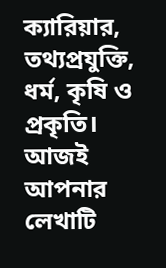ক্যারিয়ার, তথ্যপ্রযুক্তি, ধর্ম, কৃষি ও প্রকৃতি। আজই আপনার লেখাটি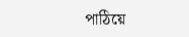পাঠিয়ে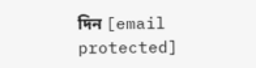দিন [email protected]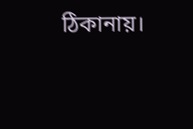ঠিকানায়।